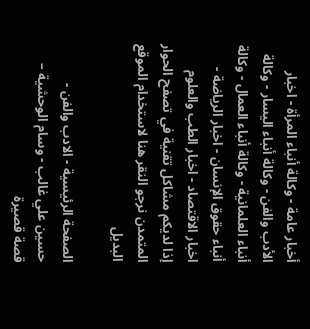أخبار عامة - وكالة أنباء المرأة - اخبار الأدب والفن - وكالة أنباء اليسار - وكالة أنباء العلمانية - وكالة أنباء العمال - وكالة أنباء حقوق الإنسان - اخبار الرياضة - اخبار الاقتصاد - اخبار الطب والعلوم
إذا لديكم مشاكل تقنية في تصفح الحوار المتمدن نرجو النقر هنا لاستخدام الموقع البديل

الصفحة الرئيسية - الادب والفن - حسين علي غالب - وسام الوحشية – قصة قصيرة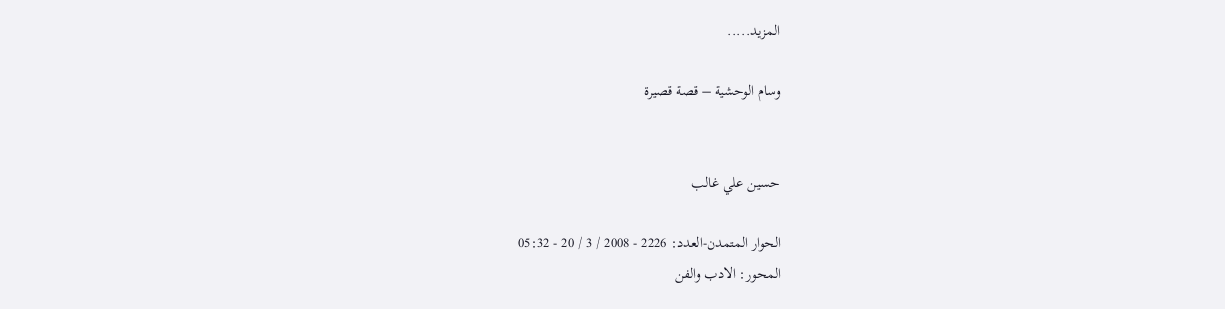المزيد.....

وسام الوحشية – قصة قصيرة


حسين علي غالب

الحوار المتمدن-العدد: 2226 - 2008 / 3 / 20 - 05:32
المحور: الادب والفن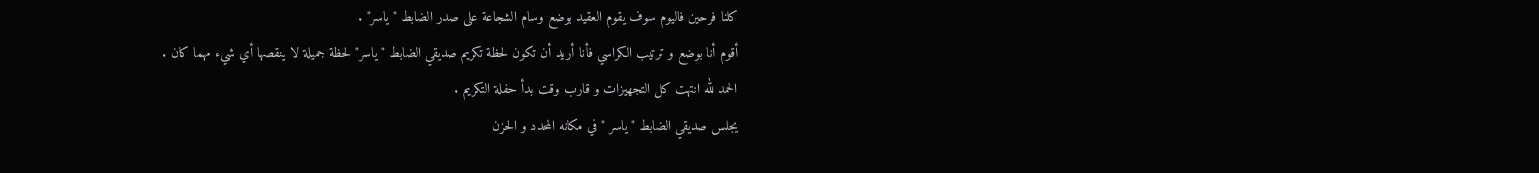كلنا فرحين فاليوم سوف يقوم العقيد بوضع وسام الشجاعة على صدر الضابط " ياسر" .
أقوم أنا بوضع و ترتيب الكراسي فأنا أريد أن تكون لحظة تكريم صديقي الضابط " ياسر" لحظة جميلة لا ينقصها أي شيء مهما كان .
الحمد لله انتهت كل التجهيزات و قارب وقت بدأ حفلة التكريم .
يجلس صديقي الضابط " ياسر " في مكانه المحدد و الحزن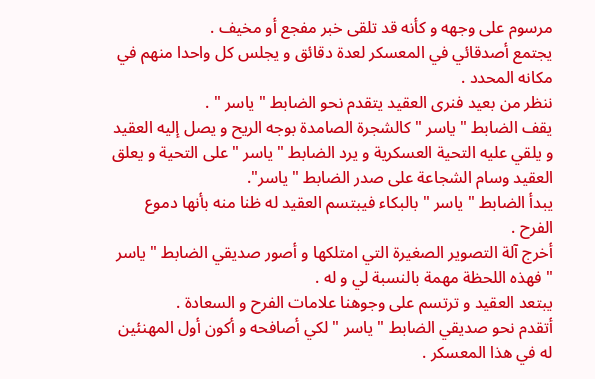مرسوم على وجهه و كأنه قد تلقى خبر مفجع أو مخيف .
يجتمع أصدقائي في المعسكر لعدة دقائق و يجلس كل واحدا منهم في مكانه المحدد .
ننظر من بعيد فنرى العقيد يتقدم نحو الضابط " ياسر " .
يقف الضابط " ياسر " كالشجرة الصامدة بوجه الريح و يصل إليه العقيد و يلقي عليه التحية العسكرية و يرد الضابط " ياسر " على التحية و يعلق العقيد وسام الشجاعة على صدر الضابط " ياسر".
يبدأ الضابط " ياسر " بالبكاء فيبتسم العقيد له ظنا منه بأنها دموع الفرح .
أخرج آلة التصوير الصغيرة التي امتلكها و أصور صديقي الضابط " ياسر " فهذه اللحظة مهمة بالنسبة لي و له .
يبتعد العقيد و ترتسم على وجوهنا علامات الفرح و السعادة .
أتقدم نحو صديقي الضابط " ياسر " لكي أصافحه و أكون أول المهنئين له في هذا المعسكر .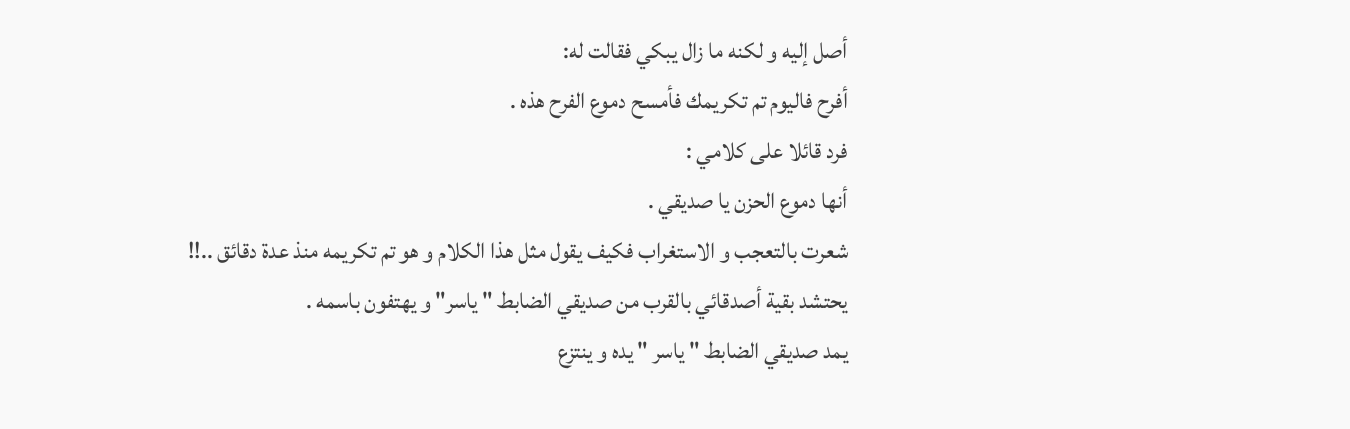أصل إليه و لكنه ما زال يبكي فقالت له:
أفرح فاليوم تم تكريمك فأمسح دموع الفرح هذه .
فرد قائلا على كلامي :
أنها دموع الحزن يا صديقي .
شعرت بالتعجب و الاستغراب فكيف يقول مثل هذا الكلام و هو تم تكريمه منذ عدة دقائق ..!!
يحتشد بقية أصدقائي بالقرب من صديقي الضابط " ياسر" و يهتفون باسمه .
يمد صديقي الضابط " ياسر " يده و ينتزع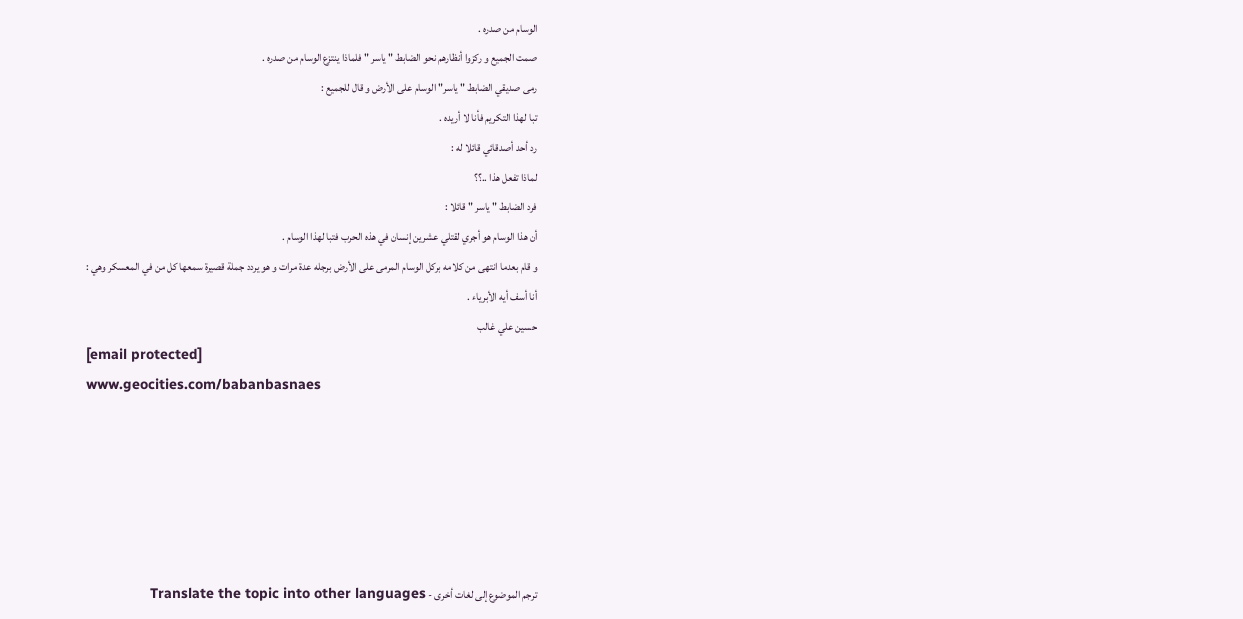الوسام من صدره .
صمت الجميع و ركزوا أنظارهم نحو الضابط " ياسر " فلماذا ينتزع الوسام من صدره .
رمى صديقي الضابط " ياسر" الوسام على الأرض و قال للجميع :
تبا لهذا التكريم فأنا لا أريده .
رد أحد أصدقائي قائلا له :
لماذا تفعل هذا ..؟؟
فرد الضابط " ياسر " قائلا :
أن هذا الوسام هو أجري لقتلي عشرين إنسان في هذه الحرب فتبا لهذا الوسام .
و قام بعدما انتهى من كلامه بركل الوسام المرمى على الأرض برجله عدة مرات و هو يردد جملة قصيرة سمعها كل من في المعسكر وهي :
أنا أسف أيه الأبرياء .
حسين علي غالب
[email protected]
www.geocities.com/babanbasnaes






ترجم الموضوع إلى لغات أخرى - Translate the topic into other languages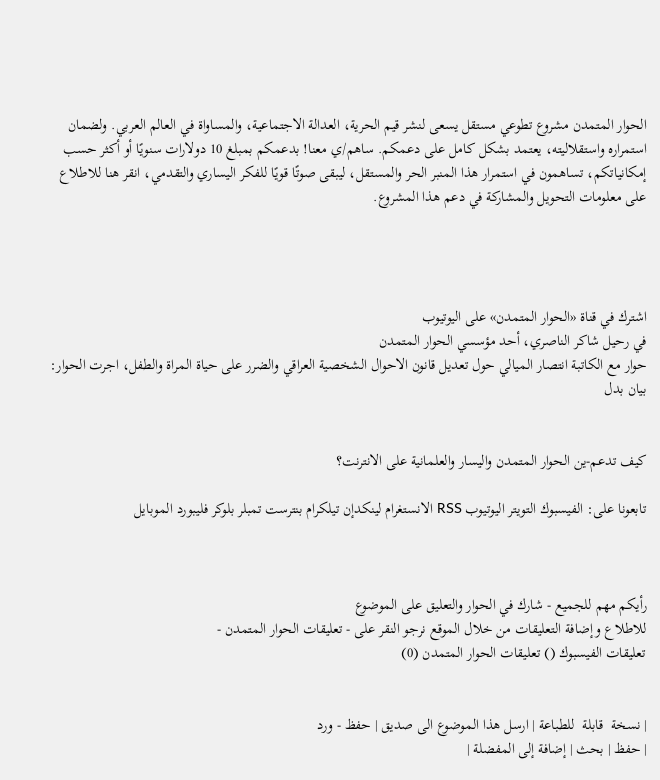الحوار المتمدن مشروع تطوعي مستقل يسعى لنشر قيم الحرية، العدالة الاجتماعية، والمساواة في العالم العربي. ولضمان استمراره واستقلاليته، يعتمد بشكل كامل على دعمكم. ساهم/ي معنا! بدعمكم بمبلغ 10 دولارات سنويًا أو أكثر حسب إمكانياتكم، تساهمون في استمرار هذا المنبر الحر والمستقل، ليبقى صوتًا قويًا للفكر اليساري والتقدمي، انقر هنا للاطلاع على معلومات التحويل والمشاركة في دعم هذا المشروع.




اشترك في قناة «الحوار المتمدن» على اليوتيوب
في رحيل شاكر الناصري، أحد مؤسسي الحوار المتمدن
حوار مع الكاتبة انتصار الميالي حول تعديل قانون الاحوال الشخصية العراقي والضرر على حياة المراة والطفل، اجرت الحوار: بيان بدل


كيف تدعم-ين الحوار المتمدن واليسار والعلمانية على الانترنت؟

تابعونا على: الفيسبوك التويتر اليوتيوب RSS الانستغرام لينكدإن تيلكرام بنترست تمبلر بلوكر فليبورد الموبايل



رأيكم مهم للجميع - شارك في الحوار والتعليق على الموضوع
للاطلاع وإضافة التعليقات من خلال الموقع نرجو النقر على - تعليقات الحوار المتمدن -
تعليقات الفيسبوك () تعليقات الحوار المتمدن (0)


| نسخة  قابلة  للطباعة | ارسل هذا الموضوع الى صديق | حفظ - ورد
| حفظ | بحث | إضافة إلى المفضلة |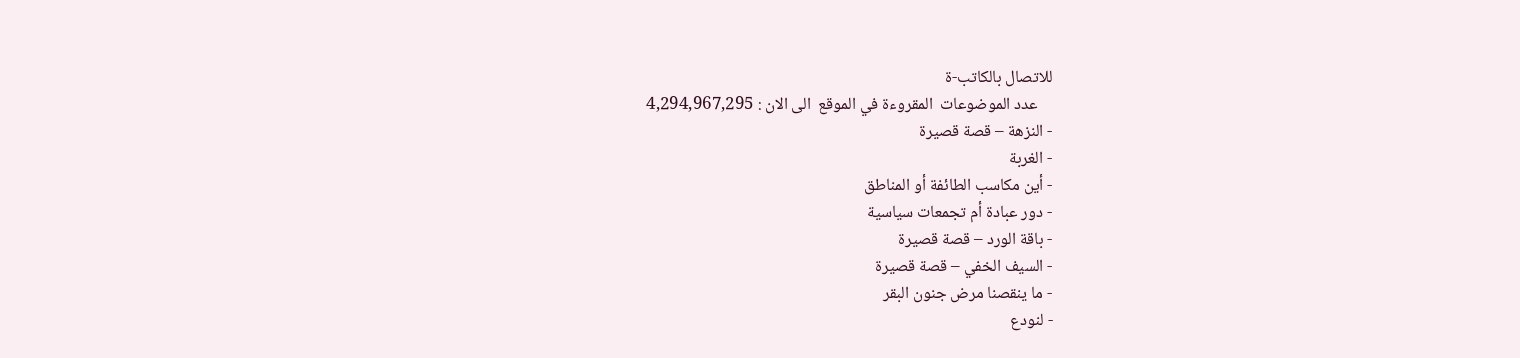للاتصال بالكاتب-ة
    عدد الموضوعات  المقروءة في الموقع  الى الان : 4,294,967,295
- النزهة – قصة قصيرة
- الغربة
- أين مكاسب الطائفة أو المناطق
- دور عبادة أم تجمعات سياسية
- باقة الورد – قصة قصيرة
- السيف الخفي – قصة قصيرة
- ما ينقصنا مرض جنون البقر
- لنودع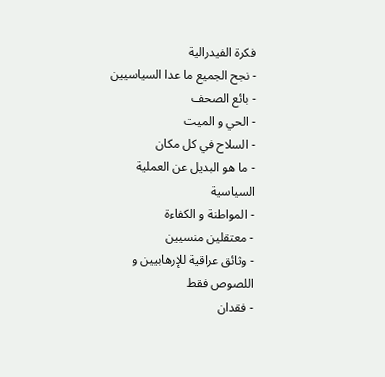فكرة الفيدرالية
- نجح الجميع ما عدا السياسيين
- بائع الصحف
- الحي و الميت
- السلاح في كل مكان
- ما هو البديل عن العملية السياسية
- المواطنة و الكفاءة
- معتقلين منسيين
- وثائق عراقية للإرهابيين و اللصوص فقط
- فقدان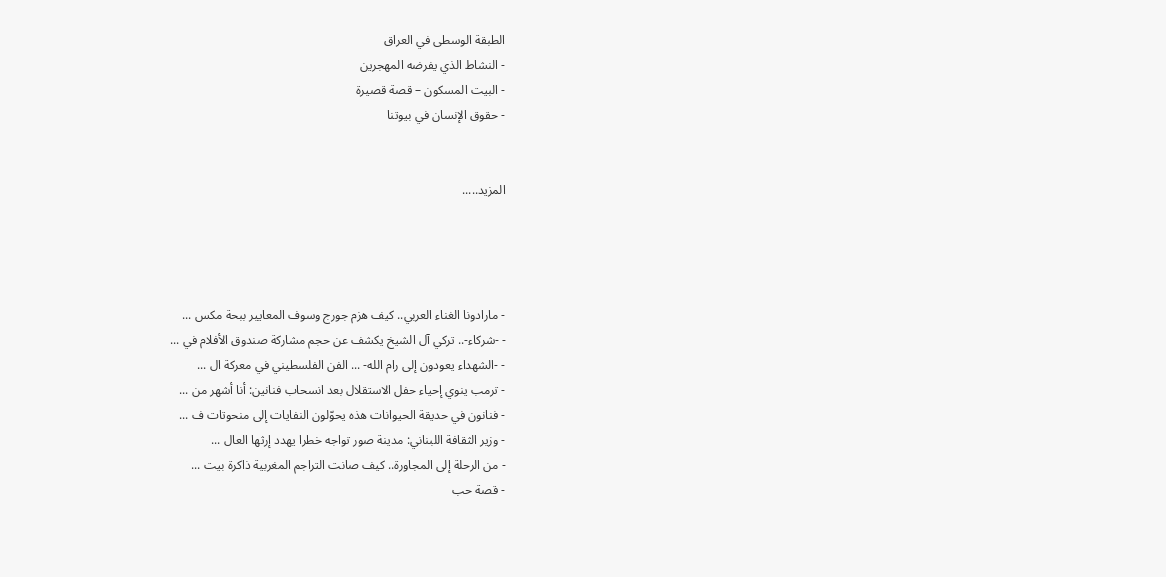الطبقة الوسطى في العراق
- النشاط الذي يفرضه المهجرين
- البيت المسكون – قصة قصيرة
- حقوق الإنسان في بيوتنا


المزيد.....




- مارادونا الغناء العربي.. كيف هزم جورج وسوف المعايير ببحة مكس ...
- -شركاء-.. تركي آل الشيخ يكشف عن حجم مشاركة صندوق الأفلام في ...
- -الشهداء يعودون إلى رام الله- ... الفن الفلسطيني في معركة ال ...
- ترمب ينوي إحياء حفل الاستقلال بعد انسحاب فنانين: أنا أشهر من ...
- فنانون في حديقة الحيوانات هذه يحوّلون النفايات إلى منحوتات ف ...
- وزير الثقافة اللبناني: مدينة صور تواجه خطرا يهدد إرثها العال ...
- من الرحلة إلى المجاورة.. كيف صانت التراجم المغربية ذاكرة بيت ...
- قصة حب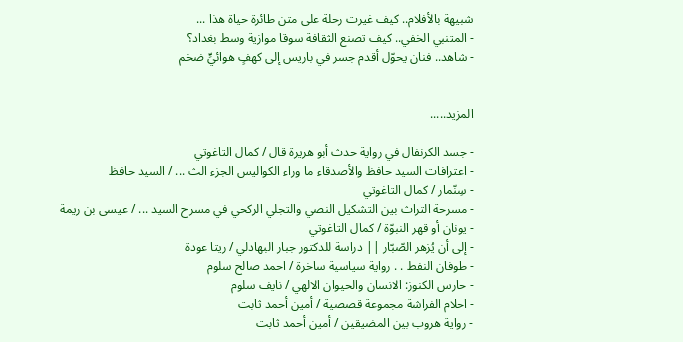شبيهة بالأفلام.. كيف غيرت رحلة على متن طائرة حياة هذا ...
- المتنبي الخفي.. كيف تصنع الثقافة سوقا موازية وسط بغداد؟
- شاهد.. فنان يحوّل أقدم جسر في باريس إلى كهفٍ هوائيٍّ ضخم


المزيد.....

- جسد الكرنفال في رواية حدث أبو هريرة قال / كمال التاغوتي
- اعترافات السيد حافظ والأصدقاء ما وراء الكواليس الجزء الث ... / السيد حافظ
- سِنّمار / كمال التاغوتي
- مسرحة التراث بين التشكيل النصي والتجلي الركحي في مسرح السيد ... / عيسى بن ريمة
- يونان أو قهر النبوّة / كمال التاغوتي
- إلى أن يُزهر الصّبّار || دراسة للدكتور جبار البهادلي / ريتا عودة
- طوفان النفط . . رواية سياسية ساخرة / احمد صالح سلوم
- حارس الكنوز: الانسان والحيوان الالهي / نايف سلوم
- احلام الفراشة مجموعة قصصية / أمين أحمد ثابت
- رواية هروب بين المضيقين / أمين أحمد ثابت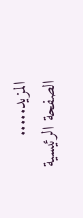المزيد.....
الصفحة الرئيسية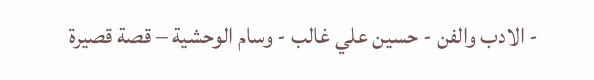- الادب والفن - حسين علي غالب - وسام الوحشية – قصة قصيرة